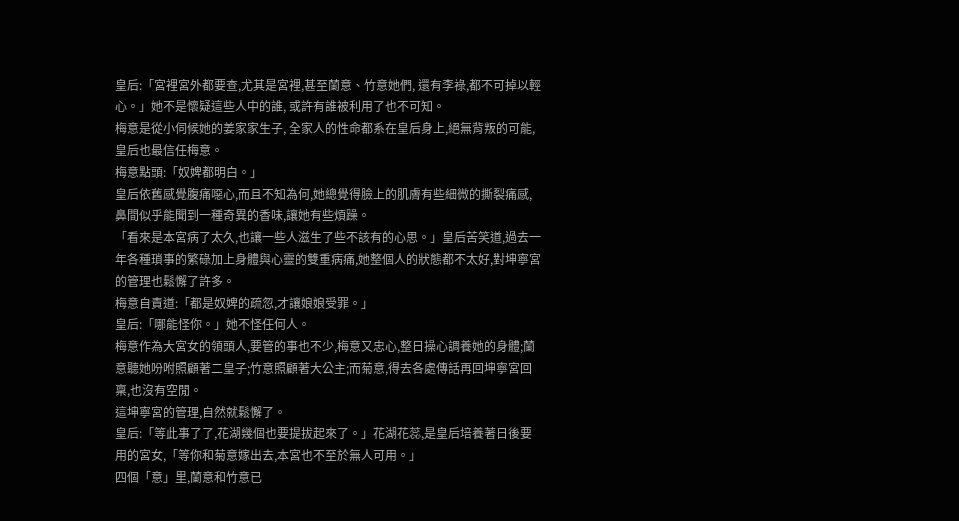皇后:「宮裡宮外都要查,尤其是宮裡,甚至蘭意、竹意她們, 還有李祿,都不可掉以輕心。」她不是懷疑這些人中的誰, 或許有誰被利用了也不可知。
梅意是從小伺候她的姜家家生子, 全家人的性命都系在皇后身上,絕無背叛的可能, 皇后也最信任梅意。
梅意點頭:「奴婢都明白。」
皇后依舊感覺腹痛噁心,而且不知為何,她總覺得臉上的肌膚有些細微的撕裂痛感,鼻間似乎能聞到一種奇異的香味,讓她有些煩躁。
「看來是本宮病了太久,也讓一些人滋生了些不該有的心思。」皇后苦笑道,過去一年各種瑣事的繁碌加上身體與心靈的雙重病痛,她整個人的狀態都不太好,對坤寧宮的管理也鬆懈了許多。
梅意自責道:「都是奴婢的疏忽,才讓娘娘受罪。」
皇后:「哪能怪你。」她不怪任何人。
梅意作為大宮女的領頭人,要管的事也不少,梅意又忠心,整日操心調養她的身體;蘭意聽她吩咐照顧著二皇子;竹意照顧著大公主;而菊意,得去各處傳話再回坤寧宮回稟,也沒有空閒。
這坤寧宮的管理,自然就鬆懈了。
皇后:「等此事了了,花湖幾個也要提拔起來了。」花湖花蕊,是皇后培養著日後要用的宮女,「等你和菊意嫁出去,本宮也不至於無人可用。」
四個「意」里,蘭意和竹意已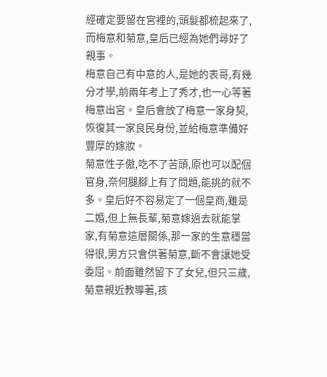經確定要留在宮裡的,頭髮都梳起來了,而梅意和菊意,皇后已經為她們尋好了親事。
梅意自己有中意的人,是她的表哥,有幾分才學,前兩年考上了秀才,也一心等著梅意出宮。皇后會放了梅意一家身契,恢復其一家良民身份,並給梅意準備好豐厚的嫁妝。
菊意性子傲,吃不了苦頭,原也可以配個官身,奈何腿腳上有了問題,能挑的就不多。皇后好不容易定了一個皇商,雖是二婚,但上無長輩,菊意嫁過去就能掌家,有菊意這層關係,那一家的生意穩當得很,男方只會供著菊意,斷不會讓她受委屈。前面雖然留下了女兒,但只三歲,菊意親近教導著,孩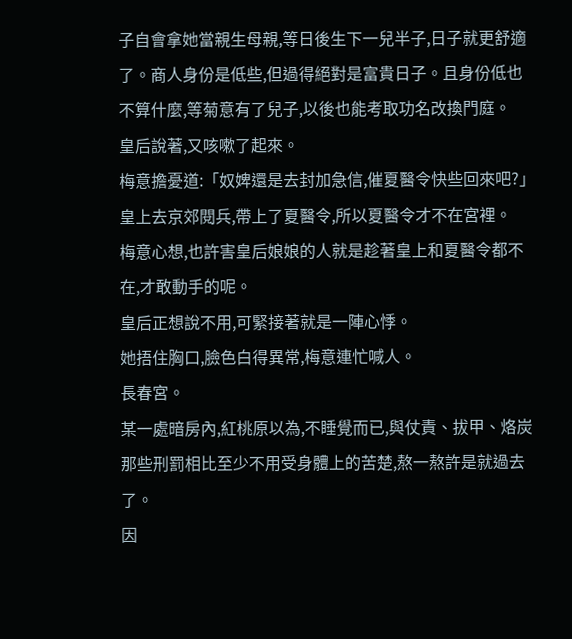子自會拿她當親生母親,等日後生下一兒半子,日子就更舒適了。商人身份是低些,但過得絕對是富貴日子。且身份低也不算什麼,等菊意有了兒子,以後也能考取功名改換門庭。
皇后說著,又咳嗽了起來。
梅意擔憂道:「奴婢還是去封加急信,催夏醫令快些回來吧?」
皇上去京郊閱兵,帶上了夏醫令,所以夏醫令才不在宮裡。
梅意心想,也許害皇后娘娘的人就是趁著皇上和夏醫令都不在,才敢動手的呢。
皇后正想說不用,可緊接著就是一陣心悸。
她捂住胸口,臉色白得異常,梅意連忙喊人。
長春宮。
某一處暗房內,紅桃原以為,不睡覺而已,與仗責、拔甲、烙炭那些刑罰相比至少不用受身體上的苦楚,熬一熬許是就過去了。
因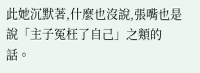此她沉默著,什麼也沒說,張嘴也是說「主子冤枉了自己」之類的話。